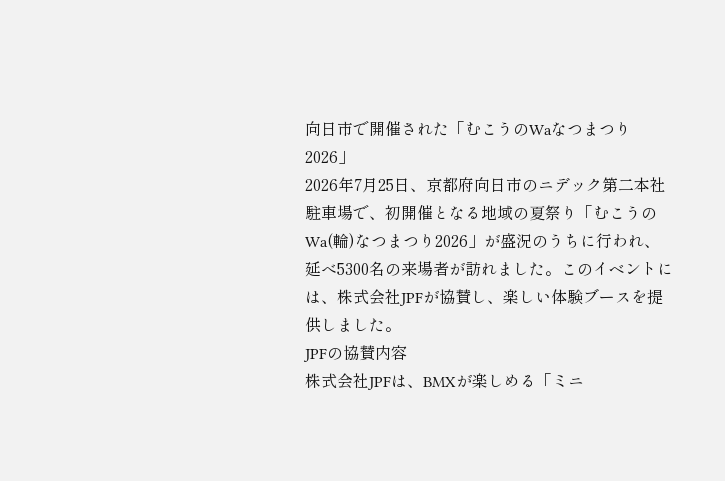向日市で開催された「むこうのWaなつまつり2026」
2026年7月25日、京都府向日市のニデック第二本社駐車場で、初開催となる地域の夏祭り「むこうのWa(輪)なつまつり2026」が盛況のうちに行われ、延べ5300名の来場者が訪れました。このイベントには、株式会社JPFが協賛し、楽しい体験ブースを提供しました。
JPFの協賛内容
株式会社JPFは、BMXが楽しめる「ミニ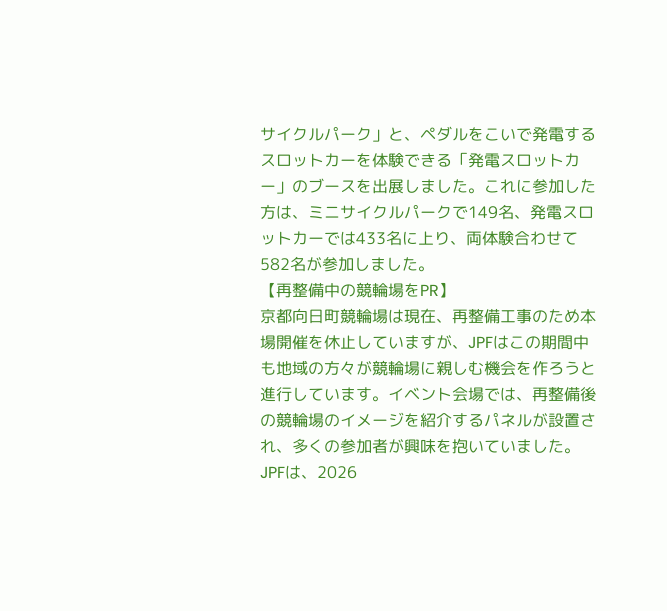サイクルパーク」と、ペダルをこいで発電するスロットカーを体験できる「発電スロットカー」のブースを出展しました。これに参加した方は、ミニサイクルパークで149名、発電スロットカーでは433名に上り、両体験合わせて582名が参加しました。
【再整備中の競輪場をPR】
京都向日町競輪場は現在、再整備工事のため本場開催を休止していますが、JPFはこの期間中も地域の方々が競輪場に親しむ機会を作ろうと進行しています。イベント会場では、再整備後の競輪場のイメージを紹介するパネルが設置され、多くの参加者が興味を抱いていました。JPFは、2026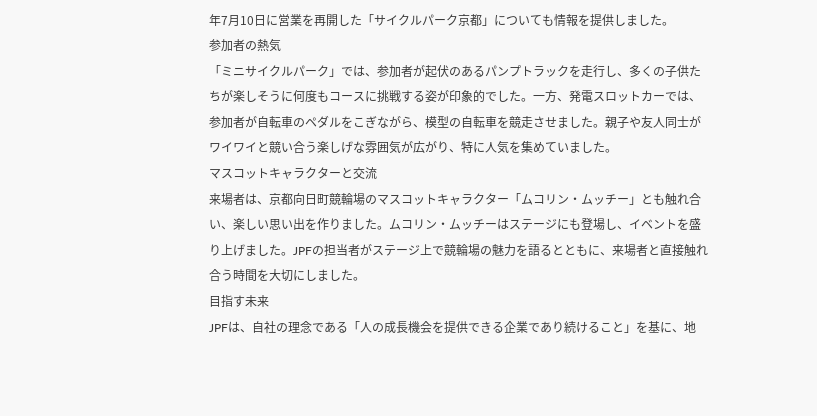年7月10日に営業を再開した「サイクルパーク京都」についても情報を提供しました。
参加者の熱気
「ミニサイクルパーク」では、参加者が起伏のあるパンプトラックを走行し、多くの子供たちが楽しそうに何度もコースに挑戦する姿が印象的でした。一方、発電スロットカーでは、参加者が自転車のペダルをこぎながら、模型の自転車を競走させました。親子や友人同士がワイワイと競い合う楽しげな雰囲気が広がり、特に人気を集めていました。
マスコットキャラクターと交流
来場者は、京都向日町競輪場のマスコットキャラクター「ムコリン・ムッチー」とも触れ合い、楽しい思い出を作りました。ムコリン・ムッチーはステージにも登場し、イベントを盛り上げました。JPFの担当者がステージ上で競輪場の魅力を語るとともに、来場者と直接触れ合う時間を大切にしました。
目指す未来
JPFは、自社の理念である「人の成長機会を提供できる企業であり続けること」を基に、地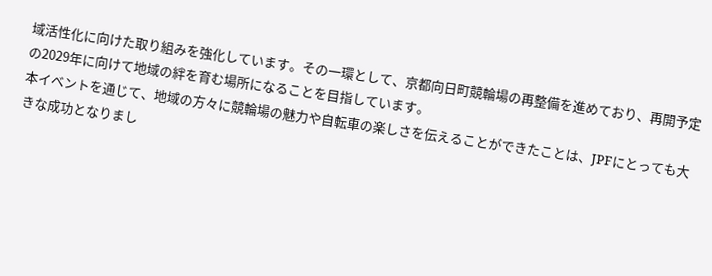域活性化に向けた取り組みを強化しています。その一環として、京都向日町競輪場の再整備を進めており、再開予定の2029年に向けて地域の絆を育む場所になることを目指しています。
本イベントを通じて、地域の方々に競輪場の魅力や自転車の楽しさを伝えることができたことは、JPFにとっても大きな成功となりまし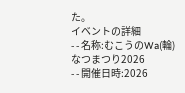た。
イベントの詳細
- - 名称:むこうのWa(輪)なつまつり2026
- - 開催日時:2026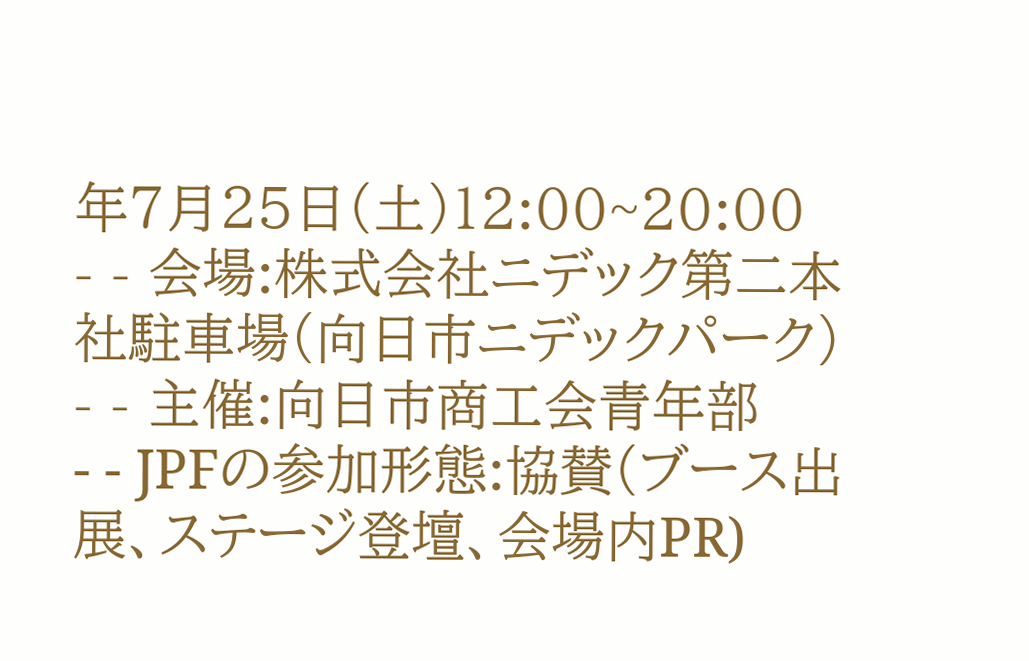年7月25日(土)12:00~20:00
- - 会場:株式会社ニデック第二本社駐車場(向日市ニデックパーク)
- - 主催:向日市商工会青年部
- - JPFの参加形態:協賛(ブース出展、ステージ登壇、会場内PR)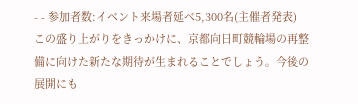- - 参加者数:イベント来場者延べ5,300名(主催者発表)
この盛り上がりをきっかけに、京都向日町競輪場の再整備に向けた新たな期待が生まれることでしょう。今後の展開にも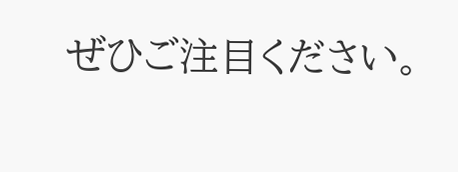ぜひご注目ください。